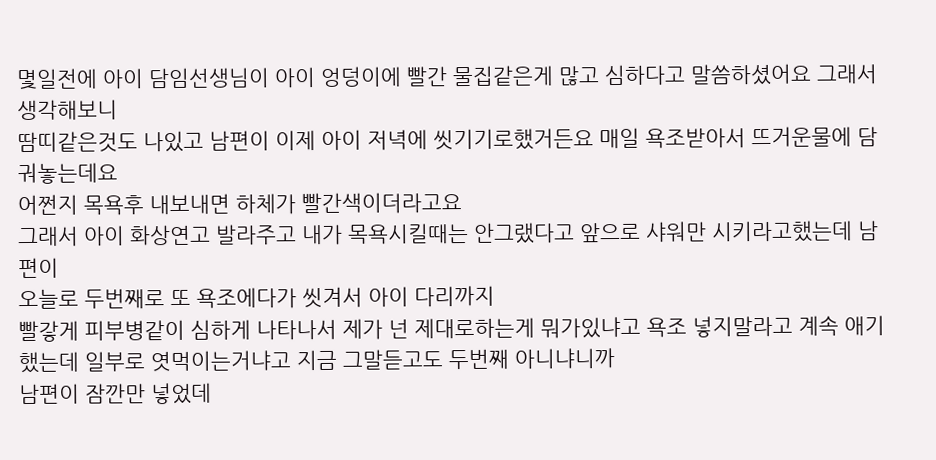몇일전에 아이 담임선생님이 아이 엉덩이에 빨간 물집같은게 많고 심하다고 말씀하셨어요 그래서 생각해보니
땀띠같은것도 나있고 남편이 이제 아이 저녁에 씻기기로했거든요 매일 욕조받아서 뜨거운물에 담궈놓는데요
어쩐지 목욕후 내보내면 하체가 빨간색이더라고요
그래서 아이 화상연고 발라주고 내가 목욕시킬때는 안그랬다고 앞으로 샤워만 시키라고했는데 남편이
오늘로 두번째로 또 욕조에다가 씻겨서 아이 다리까지
빨갛게 피부병같이 심하게 나타나서 제가 넌 제대로하는게 뭐가있냐고 욕조 넣지말라고 계속 애기했는데 일부로 엿먹이는거냐고 지금 그말듣고도 두번째 아니냐니까
남편이 잠깐만 넣었데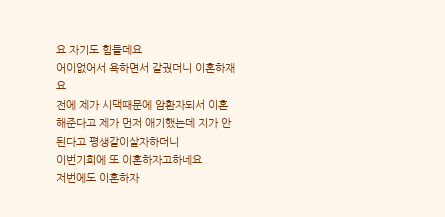요 자기도 힘들데요
어이없어서 욕하면서 갈궜더니 이혼하재요
전에 제가 시댁때문에 암환자되서 이혼해준다고 제가 먼저 애기했는데 지가 안된다고 평생같이살자하더니
이번기회에 또 이혼하자고하네요
저번에도 이혼하자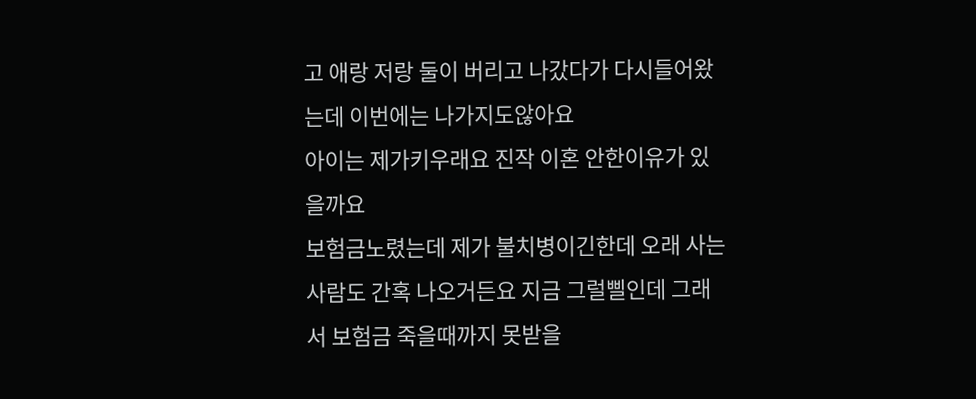고 애랑 저랑 둘이 버리고 나갔다가 다시들어왔는데 이번에는 나가지도않아요
아이는 제가키우래요 진작 이혼 안한이유가 있을까요
보험금노렸는데 제가 불치병이긴한데 오래 사는 사람도 간혹 나오거든요 지금 그럴삘인데 그래서 보험금 죽을때까지 못받을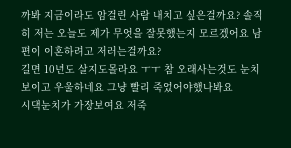까봐 지금이라도 암걸린 사람 내치고 싶은걸까요? 솔직히 저는 오늘도 제가 무엇을 잘못했는지 모르겠어요 남편이 이혼하려고 저러는걸까요?
길면 10년도 살지도몰라요 ㅜㅜ 참 오래사는것도 눈치보이고 우울하네요 그냥 빨리 죽었어야했나봐요
시댁눈치가 가장보여요 저죽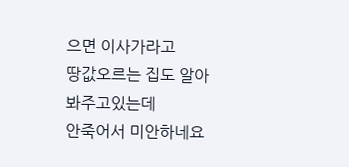으면 이사가라고
땅값오르는 집도 알아봐주고있는데
안죽어서 미안하네요